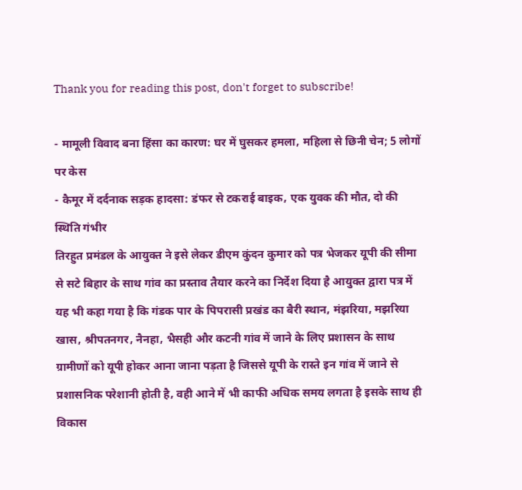Thank you for reading this post, don't forget to subscribe!

- मामूली विवाद बना हिंसा का कारण: घर में घुसकर हमला, महिला से छिनी चेन; 5 लोगों पर केस
- कैमूर में दर्दनाक सड़क हादसा: डंफर से टकराई बाइक, एक युवक की मौत, दो की स्थिति गंभीर
तिरहुत प्रमंडल के आयुक्त ने इसे लेकर डीएम कुंदन कुमार को पत्र भेजकर यूपी की सीमा से सटे बिहार के साथ गांव का प्रस्ताव तैयार करने का निर्देश दिया है आयुक्त द्वारा पत्र में यह भी कहा गया है कि गंडक पार के पिपरासी प्रखंड का बैरी स्थान, मंझरिया, मझरिया खास, श्रीपतनगर, नैनहा, भैसही और कटनी गांव में जाने के लिए प्रशासन के साथ ग्रामीणों को यूपी होकर आना जाना पड़ता है जिससे यूपी के रास्ते इन गांव में जाने से प्रशासनिक परेशानी होती है, वही आने में भी काफी अधिक समय लगता है इसके साथ ही विकास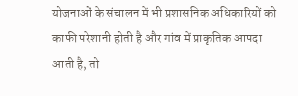योजनाओं के संचालन में भी प्रशासनिक अधिकारियों को काफी परेशानी होती है और गांव में प्राकृतिक आपदा आती है, तो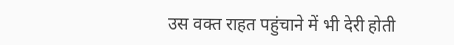उस वक्त राहत पहुंचाने में भी देरी होती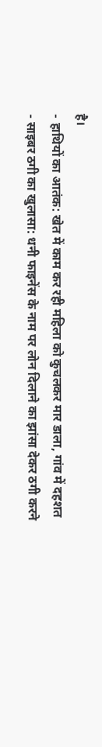है।
- हाथियों का आतंक: खेत में काम कर रही महिला को कुचलकर मार डाला, गांव में दहशत
- साइबर ठगी का खुलासा: धनी फाइनेंस के नाम पर लोन दिलाने का झांसा देकर ठगी करने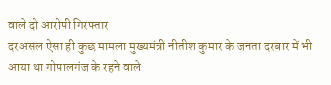वाले दो आरोपी गिरफ्तार
दरअसल ऐसा ही कुछ मामला मुख्यमंत्री नीतीश कुमार के जनता दरबार में भी आया था गोपालगंज के रहने वाले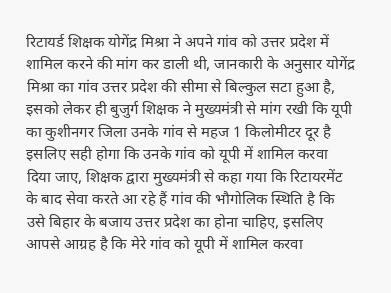रिटायर्ड शिक्षक योगेंद्र मिश्रा ने अपने गांव को उत्तर प्रदेश में शामिल करने की मांग कर डाली थी, जानकारी के अनुसार योगेंद्र मिश्रा का गांव उत्तर प्रदेश की सीमा से बिल्कुल सटा हुआ है, इसको लेकर ही बुजुर्ग शिक्षक ने मुख्यमंत्री से मांग रखी कि यूपी का कुशीनगर जिला उनके गांव से महज 1 किलोमीटर दूर है इसलिए सही होगा कि उनके गांव को यूपी में शामिल करवा दिया जाए, शिक्षक द्वारा मुख्यमंत्री से कहा गया कि रिटायरमेंट के बाद सेवा करते आ रहे हैं गांव की भौगोलिक स्थिति है कि उसे बिहार के बजाय उत्तर प्रदेश का होना चाहिए, इसलिए आपसे आग्रह है कि मेरे गांव को यूपी में शामिल करवा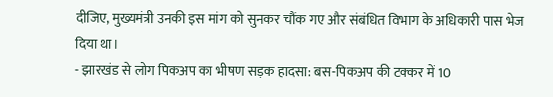दीजिए, मुख्यमंत्री उनकी इस मांग को सुनकर चौंक गए और संबंधित विभाग के अधिकारी पास भेज दिया था।
- झारखंड से लोग पिकअप का भीषण सड़क हादसा: बस-पिकअप की टक्कर में 10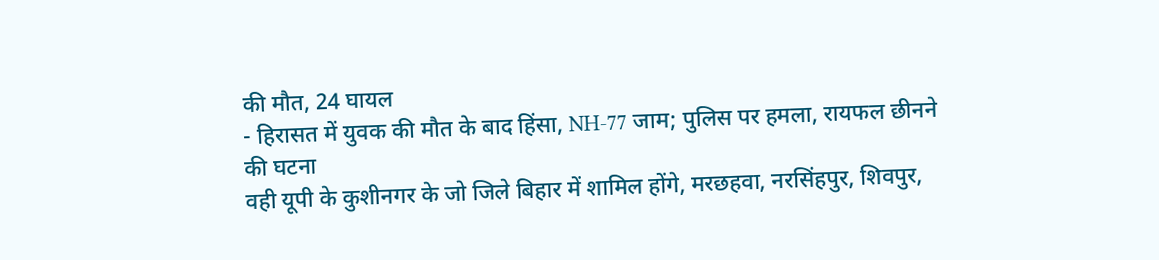की मौत, 24 घायल
- हिरासत में युवक की मौत के बाद हिंसा, NH-77 जाम; पुलिस पर हमला, रायफल छीनने की घटना
वही यूपी के कुशीनगर के जो जिले बिहार में शामिल होंगे, मरछहवा, नरसिंहपुर, शिवपुर,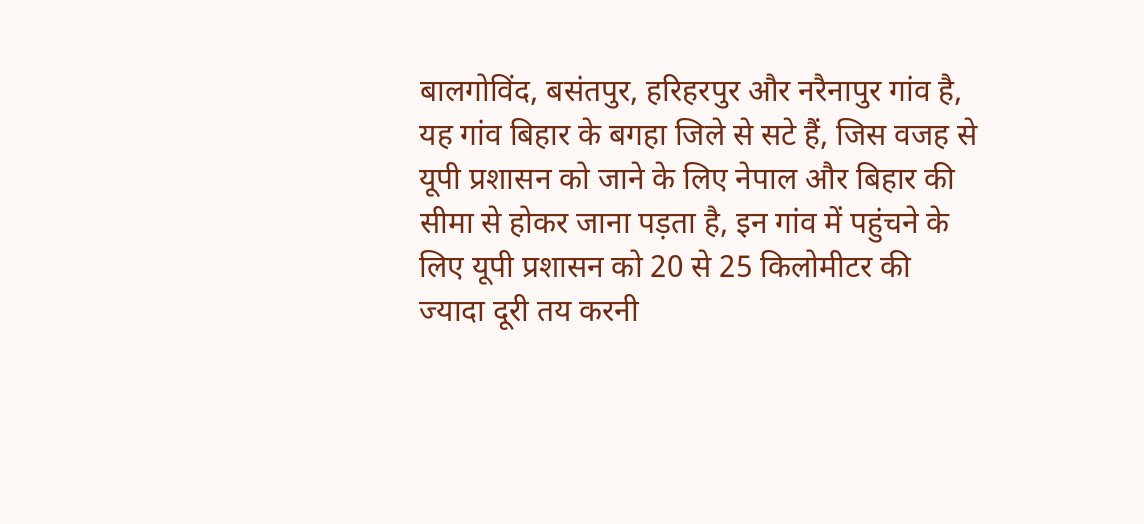बालगोविंद, बसंतपुर, हरिहरपुर और नरैनापुर गांव है, यह गांव बिहार के बगहा जिले से सटे हैं, जिस वजह से यूपी प्रशासन को जाने के लिए नेपाल और बिहार की सीमा से होकर जाना पड़ता है, इन गांव में पहुंचने के लिए यूपी प्रशासन को 20 से 25 किलोमीटर की ज्यादा दूरी तय करनी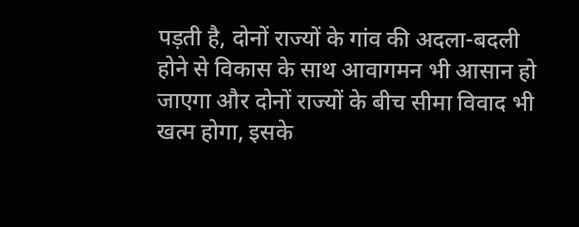पड़ती है, दोनों राज्यों के गांव की अदला-बदली होने से विकास के साथ आवागमन भी आसान हो जाएगा और दोनों राज्यों के बीच सीमा विवाद भी खत्म होगा, इसके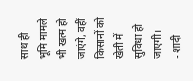साथ ही भूमि मामले भी खत्म हो जाएंगे, वहीं किसानों को खेती में सुविधा हो जाएगी।
- शादी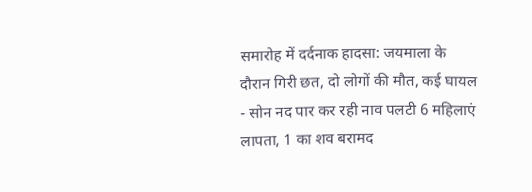समारोह में दर्दनाक हादसा: जयमाला के दौरान गिरी छत, दो लोगों की मौत, कई घायल
- सोन नद पार कर रही नाव पलटी 6 महिलाएं लापता, 1 का शव बरामद